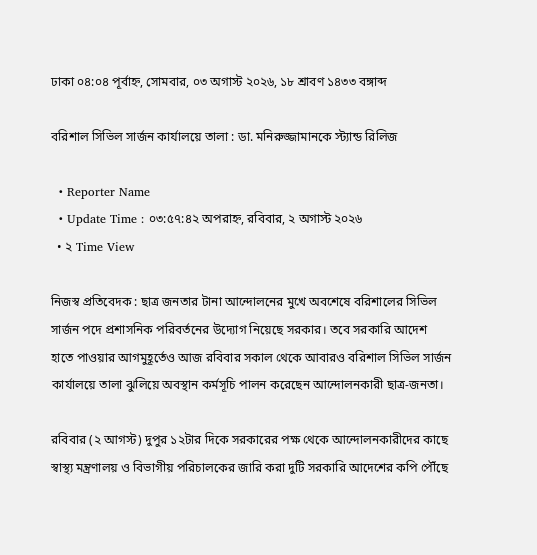ঢাকা ০৪:০৪ পূর্বাহ্ন, সোমবার, ০৩ অগাস্ট ২০২৬, ১৮ শ্রাবণ ১৪৩৩ বঙ্গাব্দ

বরিশাল সিভিল সার্জন কার্যালয়ে তালা : ডা. মনিরুজ্জামানকে স্ট্যান্ড রিলিজ

  • Reporter Name
  • Update Time : ০৩:৫৭:৪২ অপরাহ্ন, রবিবার, ২ অগাস্ট ২০২৬
  • ২ Time View

নিজস্ব প্রতিবেদক : ছাত্র জনতার টানা আন্দোলনের মুখে অবশেষে বরিশালের সিভিল সার্জন পদে প্রশাসনিক পরিবর্তনের উদ্যোগ নিয়েছে সরকার। তবে সরকারি আদেশ হাতে পাওয়ার আগমুহূর্তেও আজ রবিবার সকাল থেকে আবারও বরিশাল সিভিল সার্জন কার্যালয়ে তালা ঝুলিয়ে অবস্থান কর্মসূচি পালন করেছেন আন্দোলনকারী ছাত্র-জনতা।

রবিবার (২ আগস্ট) দুপুর ১২টার দিকে সরকারের পক্ষ থেকে আন্দোলনকারীদের কাছে স্বাস্থ্য মন্ত্রণালয় ও বিভাগীয় পরিচালকের জারি করা দুটি সরকারি আদেশের কপি পৌঁছে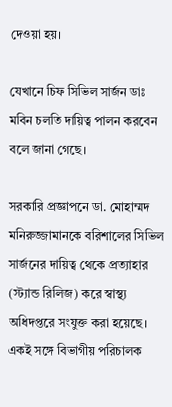দেওয়া হয়।

যেখানে চিফ সিভিল সার্জন ডাঃ মবিন চলতি দায়িত্ব পালন করবেন বলে জানা গেছে।

সরকারি প্রজ্ঞাপনে ডা. মোহাম্মদ মনিরুজ্জামানকে বরিশালের সিভিল সার্জনের দায়িত্ব থেকে প্রত্যাহার (স্ট্যান্ড রিলিজ) করে স্বাস্থ্য অধিদপ্তরে সংযুক্ত করা হয়েছে। একই সঙ্গে বিভাগীয় পরিচালক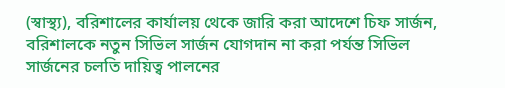(স্বাস্থ্য), বরিশালের কার্যালয় থেকে জারি করা আদেশে চিফ সার্জন, বরিশালকে নতুন সিভিল সার্জন যোগদান না করা পর্যন্ত সিভিল সার্জনের চলতি দায়িত্ব পালনের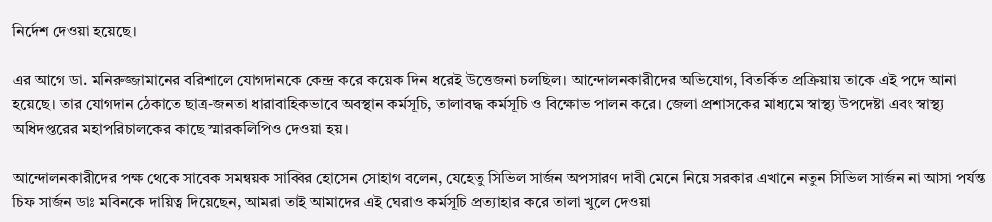নির্দেশ দেওয়া হয়েছে।

এর আগে ডা. মনিরুজ্জামানের বরিশালে যোগদানকে কেন্দ্র করে কয়েক দিন ধরেই উত্তেজনা চলছিল। আন্দোলনকারীদের অভিযোগ, বিতর্কিত প্রক্রিয়ায় তাকে এই পদে আনা হয়েছে। তার যোগদান ঠেকাতে ছাত্র-জনতা ধারাবাহিকভাবে অবস্থান কর্মসূচি, তালাবদ্ধ কর্মসূচি ও বিক্ষোভ পালন করে। জেলা প্রশাসকের মাধ্যমে স্বাস্থ্য উপদেষ্টা এবং স্বাস্থ্য অধিদপ্তরের মহাপরিচালকের কাছে স্মারকলিপিও দেওয়া হয়।

আন্দোলনকারীদের পক্ষ থেকে সাবেক সমন্বয়ক সাব্বির হোসেন সোহাগ বলেন, যেহেতু সিভিল সার্জন অপসারণ দাবী মেনে নিয়ে সরকার এখানে নতুন সিভিল সার্জন না আসা পর্যন্ত চিফ সার্জন ডাঃ মবিনকে দায়িত্ব দিয়েছেন, আমরা তাই আমাদের এই ঘেরাও কর্মসূচি প্রত্যাহার করে তালা খুলে দেওয়া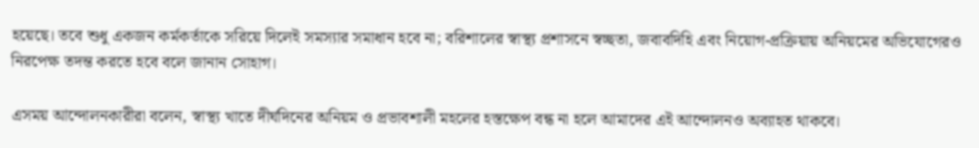হয়েছে। তবে শুধু একজন কর্মকর্তাকে সরিয়ে দিলেই সমস্যার সমাধান হবে না; বরিশালের স্বাস্থ্য প্রশাসনে স্বচ্ছতা, জবাবদিহি এবং নিয়োগ-প্রক্রিয়ায় অনিয়মের অভিযোগেরও নিরপেক্ষ তদন্ত করতে হবে বলে জানান সোহাগ।

এসময় আন্দোলনকারীরা বলেন, স্বাস্থ্য খাতে দীর্ঘদিনের অনিয়ম ও প্রভাবশালী মহলের হস্তক্ষেপ বন্ধ না হলে আমাদের এই আন্দোলনও অব্যাহত থাকবে।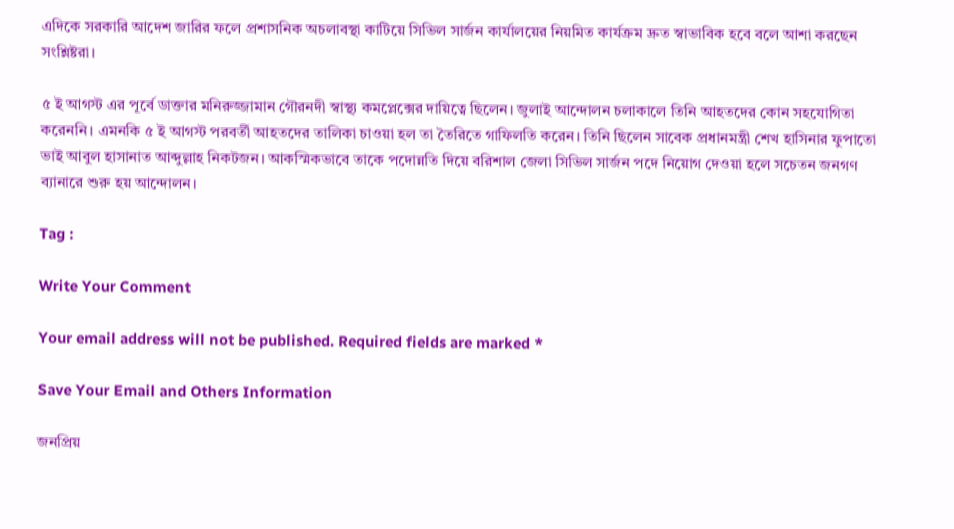এদিকে সরকারি আদেশ জারির ফলে প্রশাসনিক অচলাবস্থা কাটিয়ে সিভিল সার্জন কার্যালয়ের নিয়মিত কার্যক্রম দ্রুত স্বাভাবিক হবে বলে আশা করছেন সংশ্লিষ্টরা।

৫ ই আগস্ট এর পূর্বে ডাক্তার মনিরুজ্জামান গৌরনদী স্বাস্থ্য কমপ্লেক্সের দায়িত্বে ছিলেন। জুলাই আন্দোলন চলাকালে তিনি আহতদের কোন সহযোগিতা করেননি। এমনকি ৫ ই আগস্ট পরবর্তী আহতদের তালিকা চাওয়া হল তা তৈরিতে গাফিলতি করেন। তিনি ছিলেন সাবেক প্রধানমন্ত্রী শেখ হাসিনার ফুপাতো ভাই আবুল হাসানাত আব্দুল্লাহ নিকটজন। আকস্মিকভাবে তাকে পদোন্নতি দিয়ে বরিশাল জেলা সিভিল সার্জন পদে নিয়োগ দেওয়া হলে সচেতন জনগণ ব্যানারে শুরু হয় আন্দোলন।

Tag :

Write Your Comment

Your email address will not be published. Required fields are marked *

Save Your Email and Others Information

জনপ্রিয়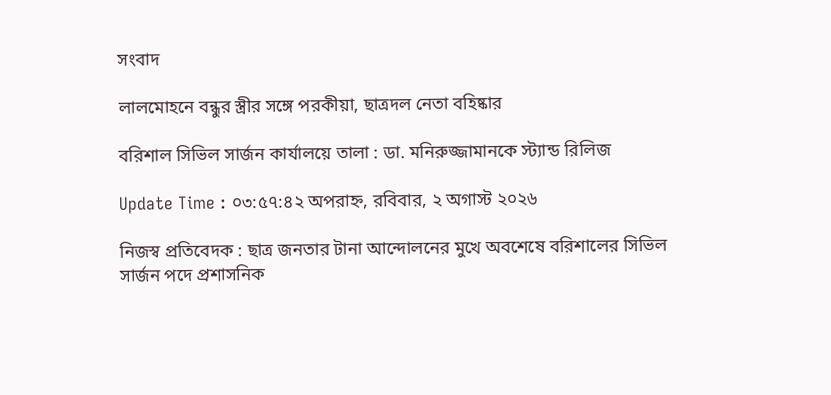সংবাদ

লালমোহনে বন্ধুর স্ত্রীর সঙ্গে পরকীয়া, ছাত্রদল নেতা বহিষ্কার

বরিশাল সিভিল সার্জন কার্যালয়ে তালা : ডা. মনিরুজ্জামানকে স্ট্যান্ড রিলিজ

Update Time : ০৩:৫৭:৪২ অপরাহ্ন, রবিবার, ২ অগাস্ট ২০২৬

নিজস্ব প্রতিবেদক : ছাত্র জনতার টানা আন্দোলনের মুখে অবশেষে বরিশালের সিভিল সার্জন পদে প্রশাসনিক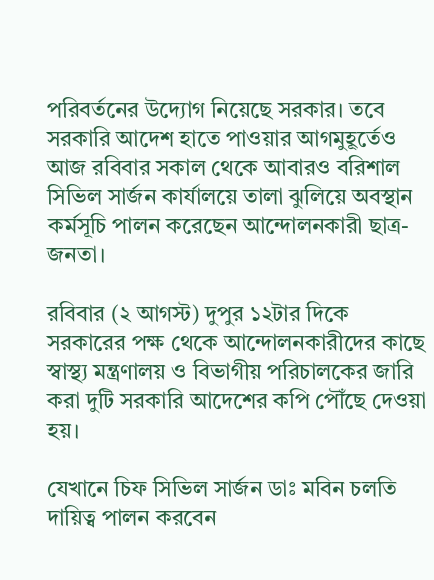পরিবর্তনের উদ্যোগ নিয়েছে সরকার। তবে সরকারি আদেশ হাতে পাওয়ার আগমুহূর্তেও আজ রবিবার সকাল থেকে আবারও বরিশাল সিভিল সার্জন কার্যালয়ে তালা ঝুলিয়ে অবস্থান কর্মসূচি পালন করেছেন আন্দোলনকারী ছাত্র-জনতা।

রবিবার (২ আগস্ট) দুপুর ১২টার দিকে সরকারের পক্ষ থেকে আন্দোলনকারীদের কাছে স্বাস্থ্য মন্ত্রণালয় ও বিভাগীয় পরিচালকের জারি করা দুটি সরকারি আদেশের কপি পৌঁছে দেওয়া হয়।

যেখানে চিফ সিভিল সার্জন ডাঃ মবিন চলতি দায়িত্ব পালন করবেন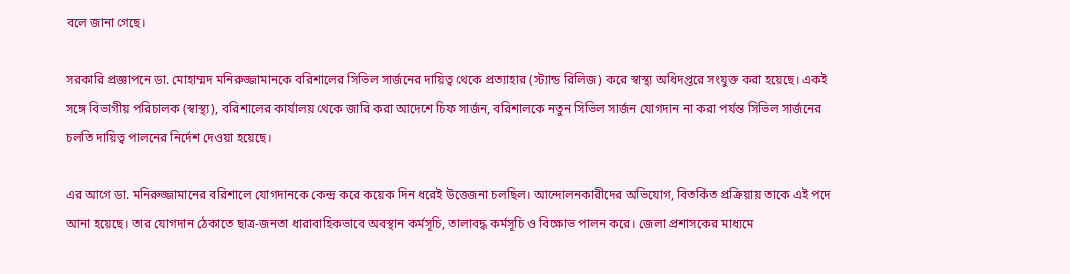বলে জানা গেছে।

সরকারি প্রজ্ঞাপনে ডা. মোহাম্মদ মনিরুজ্জামানকে বরিশালের সিভিল সার্জনের দায়িত্ব থেকে প্রত্যাহার (স্ট্যান্ড রিলিজ) করে স্বাস্থ্য অধিদপ্তরে সংযুক্ত করা হয়েছে। একই সঙ্গে বিভাগীয় পরিচালক (স্বাস্থ্য), বরিশালের কার্যালয় থেকে জারি করা আদেশে চিফ সার্জন, বরিশালকে নতুন সিভিল সার্জন যোগদান না করা পর্যন্ত সিভিল সার্জনের চলতি দায়িত্ব পালনের নির্দেশ দেওয়া হয়েছে।

এর আগে ডা. মনিরুজ্জামানের বরিশালে যোগদানকে কেন্দ্র করে কয়েক দিন ধরেই উত্তেজনা চলছিল। আন্দোলনকারীদের অভিযোগ, বিতর্কিত প্রক্রিয়ায় তাকে এই পদে আনা হয়েছে। তার যোগদান ঠেকাতে ছাত্র-জনতা ধারাবাহিকভাবে অবস্থান কর্মসূচি, তালাবদ্ধ কর্মসূচি ও বিক্ষোভ পালন করে। জেলা প্রশাসকের মাধ্যমে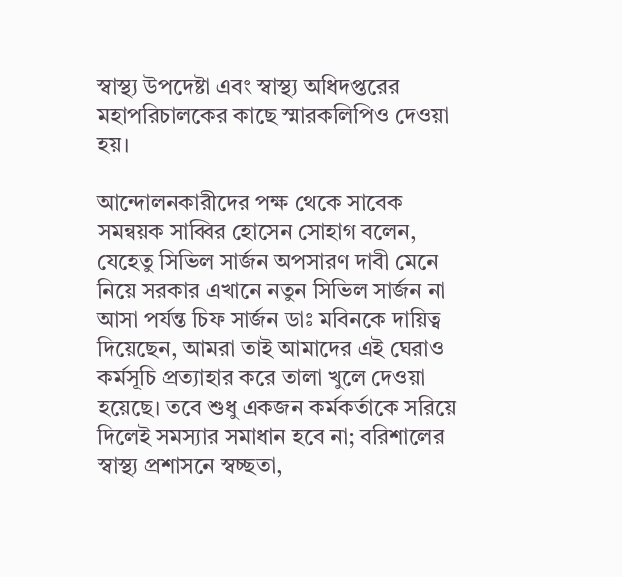স্বাস্থ্য উপদেষ্টা এবং স্বাস্থ্য অধিদপ্তরের মহাপরিচালকের কাছে স্মারকলিপিও দেওয়া হয়।

আন্দোলনকারীদের পক্ষ থেকে সাবেক সমন্বয়ক সাব্বির হোসেন সোহাগ বলেন, যেহেতু সিভিল সার্জন অপসারণ দাবী মেনে নিয়ে সরকার এখানে নতুন সিভিল সার্জন না আসা পর্যন্ত চিফ সার্জন ডাঃ মবিনকে দায়িত্ব দিয়েছেন, আমরা তাই আমাদের এই ঘেরাও কর্মসূচি প্রত্যাহার করে তালা খুলে দেওয়া হয়েছে। তবে শুধু একজন কর্মকর্তাকে সরিয়ে দিলেই সমস্যার সমাধান হবে না; বরিশালের স্বাস্থ্য প্রশাসনে স্বচ্ছতা,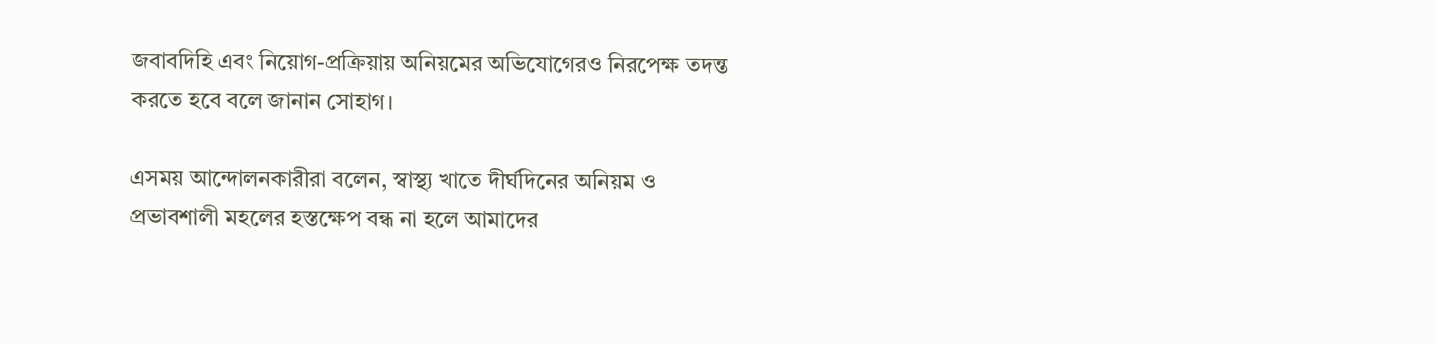জবাবদিহি এবং নিয়োগ-প্রক্রিয়ায় অনিয়মের অভিযোগেরও নিরপেক্ষ তদন্ত করতে হবে বলে জানান সোহাগ।

এসময় আন্দোলনকারীরা বলেন, স্বাস্থ্য খাতে দীর্ঘদিনের অনিয়ম ও প্রভাবশালী মহলের হস্তক্ষেপ বন্ধ না হলে আমাদের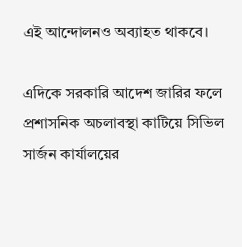এই আন্দোলনও অব্যাহত থাকবে।

এদিকে সরকারি আদেশ জারির ফলে প্রশাসনিক অচলাবস্থা কাটিয়ে সিভিল সার্জন কার্যালয়ের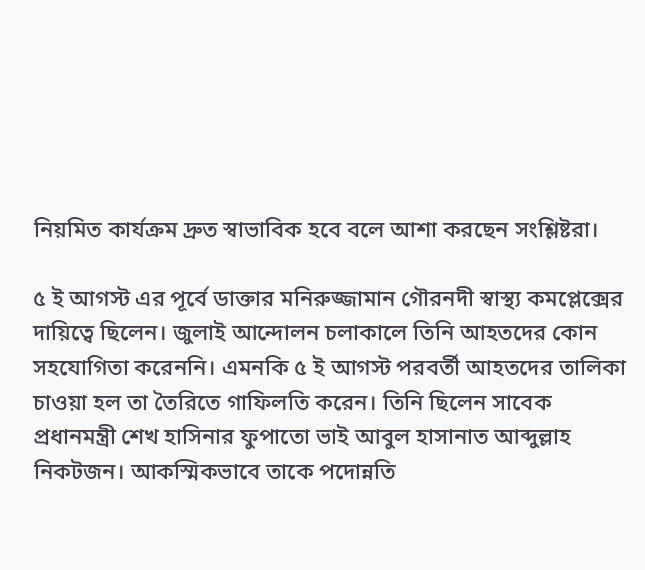নিয়মিত কার্যক্রম দ্রুত স্বাভাবিক হবে বলে আশা করছেন সংশ্লিষ্টরা।

৫ ই আগস্ট এর পূর্বে ডাক্তার মনিরুজ্জামান গৌরনদী স্বাস্থ্য কমপ্লেক্সের দায়িত্বে ছিলেন। জুলাই আন্দোলন চলাকালে তিনি আহতদের কোন সহযোগিতা করেননি। এমনকি ৫ ই আগস্ট পরবর্তী আহতদের তালিকা চাওয়া হল তা তৈরিতে গাফিলতি করেন। তিনি ছিলেন সাবেক প্রধানমন্ত্রী শেখ হাসিনার ফুপাতো ভাই আবুল হাসানাত আব্দুল্লাহ নিকটজন। আকস্মিকভাবে তাকে পদোন্নতি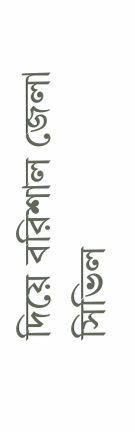দিয়ে বরিশাল জেলা সিভিল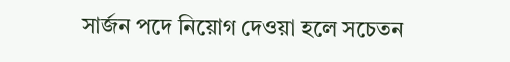সার্জন পদে নিয়োগ দেওয়া হলে সচেতন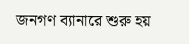জনগণ ব্যানারে শুরু হয়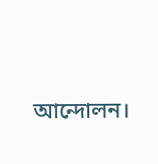আন্দোলন।